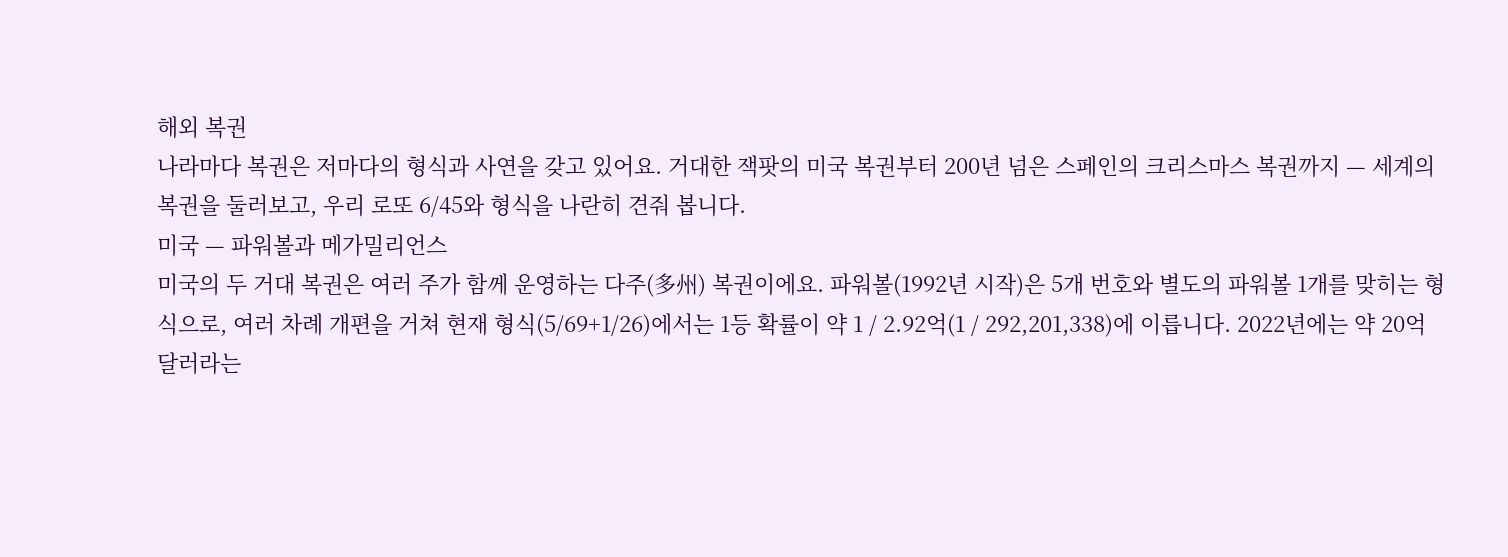해외 복권
나라마다 복권은 저마다의 형식과 사연을 갖고 있어요. 거대한 잭팟의 미국 복권부터 200년 넘은 스페인의 크리스마스 복권까지 — 세계의 복권을 둘러보고, 우리 로또 6/45와 형식을 나란히 견줘 봅니다.
미국 — 파워볼과 메가밀리언스
미국의 두 거대 복권은 여러 주가 함께 운영하는 다주(多州) 복권이에요. 파워볼(1992년 시작)은 5개 번호와 별도의 파워볼 1개를 맞히는 형식으로, 여러 차례 개편을 거쳐 현재 형식(5/69+1/26)에서는 1등 확률이 약 1 / 2.92억(1 / 292,201,338)에 이릅니다. 2022년에는 약 20억 달러라는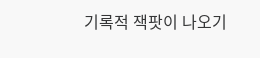기록적 잭팟이 나오기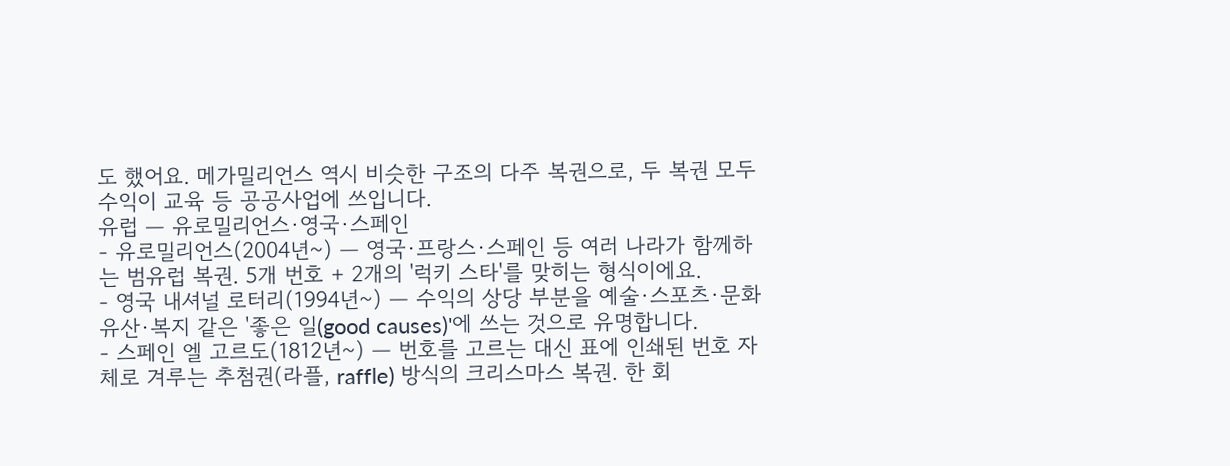도 했어요. 메가밀리언스 역시 비슷한 구조의 다주 복권으로, 두 복권 모두 수익이 교육 등 공공사업에 쓰입니다.
유럽 — 유로밀리언스·영국·스페인
- 유로밀리언스(2004년~) — 영국·프랑스·스페인 등 여러 나라가 함께하는 범유럽 복권. 5개 번호 + 2개의 '럭키 스타'를 맞히는 형식이에요.
- 영국 내셔널 로터리(1994년~) — 수익의 상당 부분을 예술·스포츠·문화유산·복지 같은 '좋은 일(good causes)'에 쓰는 것으로 유명합니다.
- 스페인 엘 고르도(1812년~) — 번호를 고르는 대신 표에 인쇄된 번호 자체로 겨루는 추첨권(라플, raffle) 방식의 크리스마스 복권. 한 회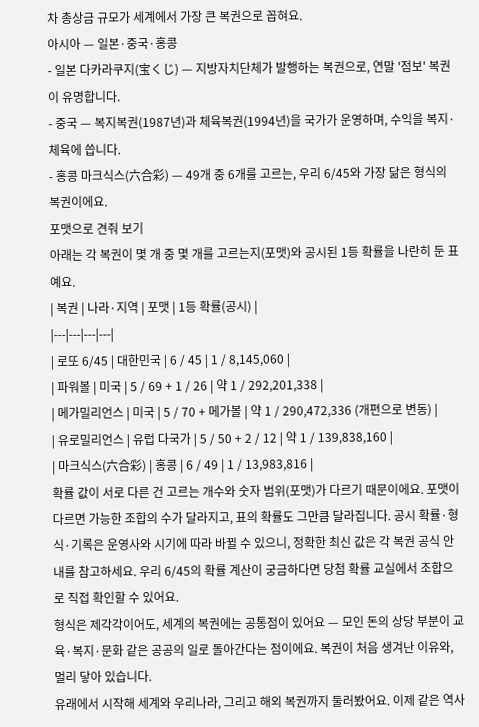차 총상금 규모가 세계에서 가장 큰 복권으로 꼽혀요.
아시아 — 일본·중국·홍콩
- 일본 다카라쿠지(宝くじ) — 지방자치단체가 발행하는 복권으로, 연말 '점보' 복권이 유명합니다.
- 중국 — 복지복권(1987년)과 체육복권(1994년)을 국가가 운영하며, 수익을 복지·체육에 씁니다.
- 홍콩 마크식스(六合彩) — 49개 중 6개를 고르는, 우리 6/45와 가장 닮은 형식의 복권이에요.
포맷으로 견줘 보기
아래는 각 복권이 몇 개 중 몇 개를 고르는지(포맷)와 공시된 1등 확률을 나란히 둔 표예요.
| 복권 | 나라·지역 | 포맷 | 1등 확률(공시) |
|---|---|---|---|
| 로또 6/45 | 대한민국 | 6 / 45 | 1 / 8,145,060 |
| 파워볼 | 미국 | 5 / 69 + 1 / 26 | 약 1 / 292,201,338 |
| 메가밀리언스 | 미국 | 5 / 70 + 메가볼 | 약 1 / 290,472,336 (개편으로 변동) |
| 유로밀리언스 | 유럽 다국가 | 5 / 50 + 2 / 12 | 약 1 / 139,838,160 |
| 마크식스(六合彩) | 홍콩 | 6 / 49 | 1 / 13,983,816 |
확률 값이 서로 다른 건 고르는 개수와 숫자 범위(포맷)가 다르기 때문이에요. 포맷이 다르면 가능한 조합의 수가 달라지고, 표의 확률도 그만큼 달라집니다. 공시 확률·형식·기록은 운영사와 시기에 따라 바뀔 수 있으니, 정확한 최신 값은 각 복권 공식 안내를 참고하세요. 우리 6/45의 확률 계산이 궁금하다면 당첨 확률 교실에서 조합으로 직접 확인할 수 있어요.
형식은 제각각이어도, 세계의 복권에는 공통점이 있어요 — 모인 돈의 상당 부분이 교육·복지·문화 같은 공공의 일로 돌아간다는 점이에요. 복권이 처음 생겨난 이유와, 멀리 닿아 있습니다.
유래에서 시작해 세계와 우리나라, 그리고 해외 복권까지 둘러봤어요. 이제 같은 역사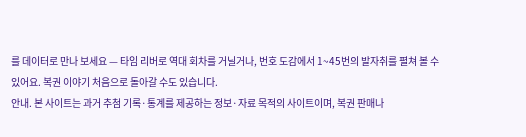를 데이터로 만나 보세요 — 타임 리버로 역대 회차를 거닐거나, 번호 도감에서 1~45번의 발자취를 펼쳐 볼 수 있어요. 복권 이야기 처음으로 돌아갈 수도 있습니다.
안내. 본 사이트는 과거 추첨 기록·통계를 제공하는 정보·자료 목적의 사이트이며, 복권 판매나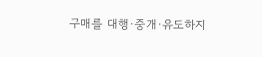구매를 대행·중개·유도하지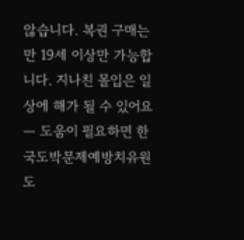않습니다. 복권 구매는 만 19세 이상만 가능합니다. 지나친 몰입은 일상에 해가 될 수 있어요 — 도움이 필요하면 한국도박문제예방치유원 도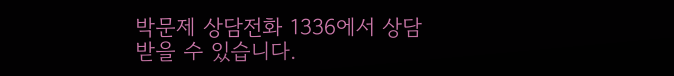박문제 상담전화 1336에서 상담받을 수 있습니다.